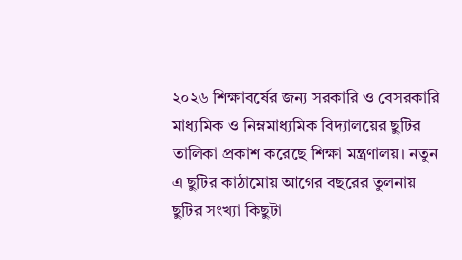২০২৬ শিক্ষাবর্ষের জন্য সরকারি ও বেসরকারি মাধ্যমিক ও নিম্নমাধ্যমিক বিদ্যালয়ের ছুটির তালিকা প্রকাশ করেছে শিক্ষা মন্ত্রণালয়। নতুন এ ছুটির কাঠামোয় আগের বছরের তুলনায় ছুটির সংখ্যা কিছুটা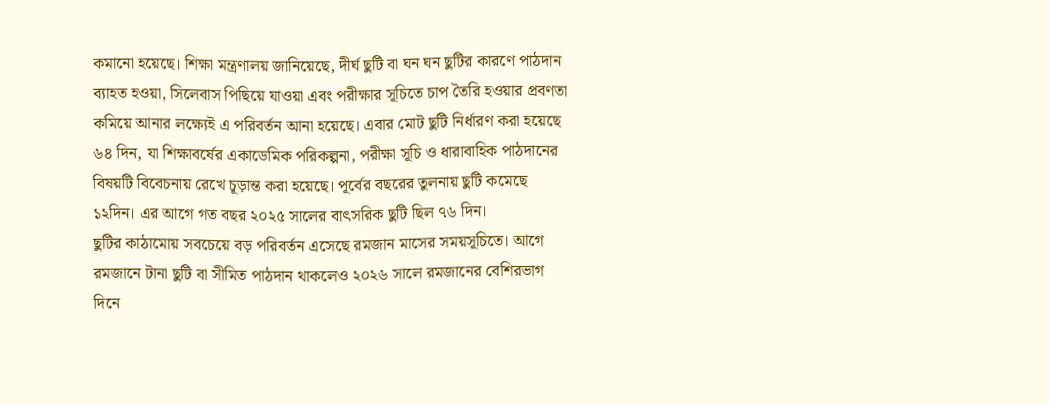কমানো হয়েছে। শিক্ষা মন্ত্রণালয় জানিয়েছে, দীর্ঘ ছুটি বা ঘন ঘন ছুটির কারণে পাঠদান ব্যাহত হওয়া, সিলেবাস পিছিয়ে যাওয়া এবং পরীক্ষার সূচিতে চাপ তৈরি হওয়ার প্রবণতা কমিয়ে আনার লক্ষ্যেই এ পরিবর্তন আনা হয়েছে। এবার মোট ছুটি নির্ধারণ করা হয়েছে ৬৪ দিন, যা শিক্ষাবর্ষের একাডেমিক পরিকল্পনা, পরীক্ষা সূচি ও ধারাবাহিক পাঠদানের বিষয়টি বিবেচনায় রেখে চূড়ান্ত করা হয়েছে। পূর্বের বছরের তুলনায় ছুটি কমেছে ১২দিন। এর আগে গত বছর ২০২৫ সালের বাৎসরিক ছুটি ছিল ৭৬ দিন।
ছুটির কাঠামোয় সবচেয়ে বড় পরিবর্তন এসেছে রমজান মাসের সময়সূচিতে। আগে রমজানে টানা ছুটি বা সীমিত পাঠদান থাকলেও ২০২৬ সালে রমজানের বেশিরভাগ দিনে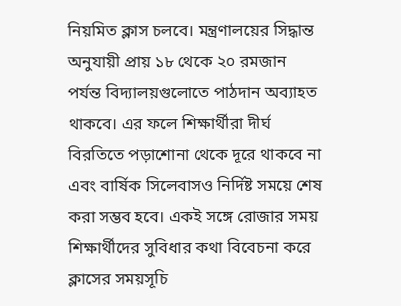নিয়মিত ক্লাস চলবে। মন্ত্রণালয়ের সিদ্ধান্ত অনুযায়ী প্রায় ১৮ থেকে ২০ রমজান পর্যন্ত বিদ্যালয়গুলোতে পাঠদান অব্যাহত থাকবে। এর ফলে শিক্ষার্থীরা দীর্ঘ বিরতিতে পড়াশোনা থেকে দূরে থাকবে না এবং বার্ষিক সিলেবাসও নির্দিষ্ট সময়ে শেষ করা সম্ভব হবে। একই সঙ্গে রোজার সময় শিক্ষার্থীদের সুবিধার কথা বিবেচনা করে ক্লাসের সময়সূচি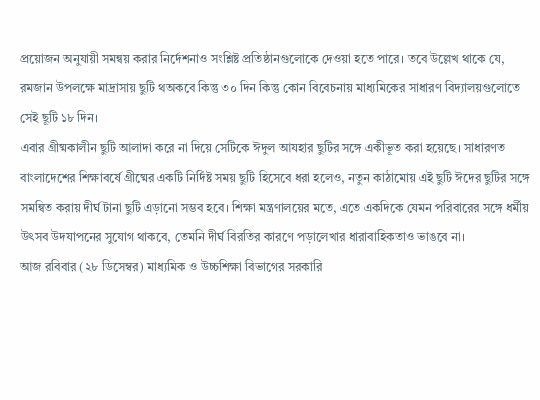প্রয়োজন অনুযায়ী সমন্বয় করার নির্দেশনাও সংশ্লিষ্ট প্রতিষ্ঠানগুলোকে দেওয়া হতে পারে। তবে উল্লেখ থাকে যে, রমজান উপলক্ষে মাদ্রাসায় ছুটি থঅকবে কিন্তু ৩০ দিন কিন্তু কোন বিবেচনায় মাধ্যমিকের সাধারণ বিদ্যালয়গুলোতে সেই ছূটি ১৮ দিন।
এবার গ্রীষ্মকালীন ছুটি আলাদা করে না দিয়ে সেটিকে ঈদুল আযহার ছুটির সঙ্গে একীভূত করা হয়েছে। সাধারণত বাংলাদেশের শিক্ষাবর্ষে গ্রীষ্মের একটি নির্দিষ্ট সময় ছুটি হিসেবে ধরা হলেও, নতুন কাঠামোয় এই ছুটি ঈদের ছুটির সঙ্গে সমন্বিত করায় দীর্ঘ টানা ছুটি এড়ানো সম্ভব হবে। শিক্ষা মন্ত্রণালয়ের মতে, এতে একদিকে যেমন পরিবারের সঙ্গে ধর্মীয় উৎসব উদযাপনের সুযোগ থাকবে, তেমনি দীর্ঘ বিরতির কারণে পড়ালেখার ধারাবাহিকতাও ভাঙবে না।
আজ রবিবার (২৮ ডিসেম্বর) মাধ্যমিক ও উচ্চশিক্ষা বিভাগের সরকারি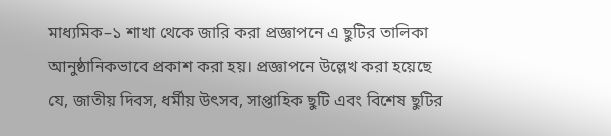মাধ্যমিক–১ শাখা থেকে জারি করা প্রজ্ঞাপনে এ ছুটির তালিকা আনুষ্ঠানিকভাবে প্রকাশ করা হয়। প্রজ্ঞাপনে উল্লেখ করা হয়েছে যে, জাতীয় দিবস, ধর্মীয় উৎসব, সাপ্তাহিক ছুটি এবং বিশেষ ছুটির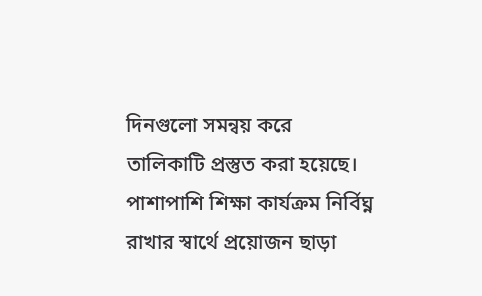দিনগুলো সমন্বয় করে তালিকাটি প্রস্তুত করা হয়েছে। পাশাপাশি শিক্ষা কার্যক্রম নির্বিঘ্ন রাখার স্বার্থে প্রয়োজন ছাড়া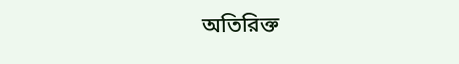অতিরিক্ত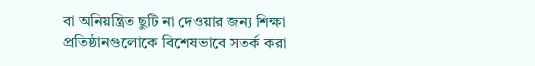বা অনিয়ন্ত্রিত ছুটি না দেওয়ার জন্য শিক্ষা প্রতিষ্ঠানগুলোকে বিশেষভাবে সতর্ক করা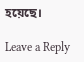হয়েছে।

Leave a Reply